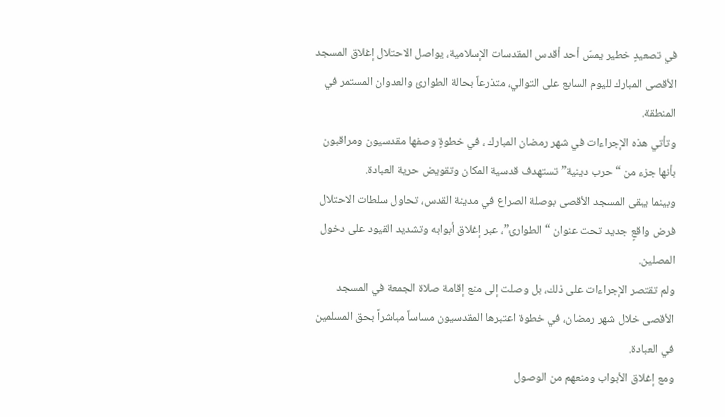في تصعيدٍ خطير يمسّ أحد أقدس المقدسات الإسلامية، يواصل الاحتلال إغلاق المسجد الأقصى المبارك لليوم السابع على التوالي، متذرعاً بحالة الطوارئ والعدوان المستمر في المنطقة.
وتأتي هذه الإجراءات في شهر رمضان المبارك ، في خطوةٍ وصفها مقدسيون ومراقبون بأنها جزء من “حرب دينية” تستهدف قدسية المكان وتقويض حرية العبادة.
وبينما يبقى المسجد الأقصى بوصلة الصراع في مدينة القدس، تحاول سلطات الاحتلال فرض واقعٍ جديد تحت عنوان “الطوارئ”، عبر إغلاق أبوابه وتشديد القيود على دخول المصلين.
ولم تقتصر الإجراءات على ذلك، بل وصلت إلى منع إقامة صلاة الجمعة في المسجد الأقصى خلال شهر رمضان، في خطوة اعتبرها المقدسيون مساساً مباشراً بحق المسلمين في العبادة.
ومع إغلاق الأبواب ومنعهم من الوصول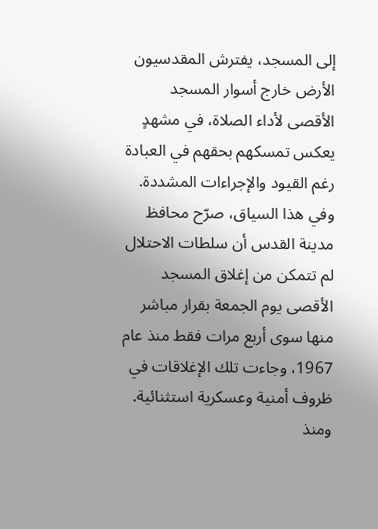إلى المسجد، يفترش المقدسيون الأرض خارج أسوار المسجد الأقصى لأداء الصلاة، في مشهدٍ يعكس تمسكهم بحقهم في العبادة رغم القيود والإجراءات المشددة.
وفي هذا السياق، صرّح محافظ مدينة القدس أن سلطات الاحتلال لم تتمكن من إغلاق المسجد الأقصى يوم الجمعة بقرار مباشر منها سوى أربع مرات فقط منذ عام 1967، وجاءت تلك الإغلاقات في ظروف أمنية وعسكرية استثنائية.
ومنذ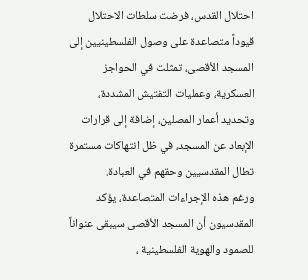احتلال القدس، فرضت سلطات الاحتلال قيوداً متصاعدة على وصول الفلسطينيين إلى المسجد الأقصى، تمثلت في الحواجز العسكرية، وعمليات التفتيش المشددة، وتحديد أعمار المصلين، إضافة إلى قرارات الإبعاد عن المسجد، في ظل انتهاكات مستمرة تطال المقدسيين وحقهم في العبادة.
ورغم هذه الإجراءات المتصاعدة، يؤكد المقدسيون أن المسجد الأقصى سيبقى عنواناً للصمود والهوية الفلسطينية ،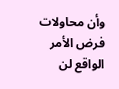وأن محاولات فرض الأمر الواقع لن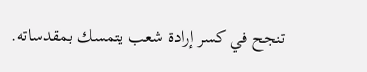تنجح في كسر إرادة شعب يتمسك بمقدساته.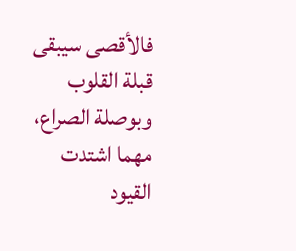فالأقصى سيبقى قبلة القلوب وبوصلة الصراع، مهما اشتدت القيود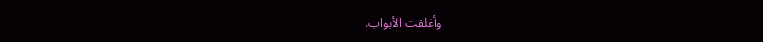وأغلقت الأبواب.